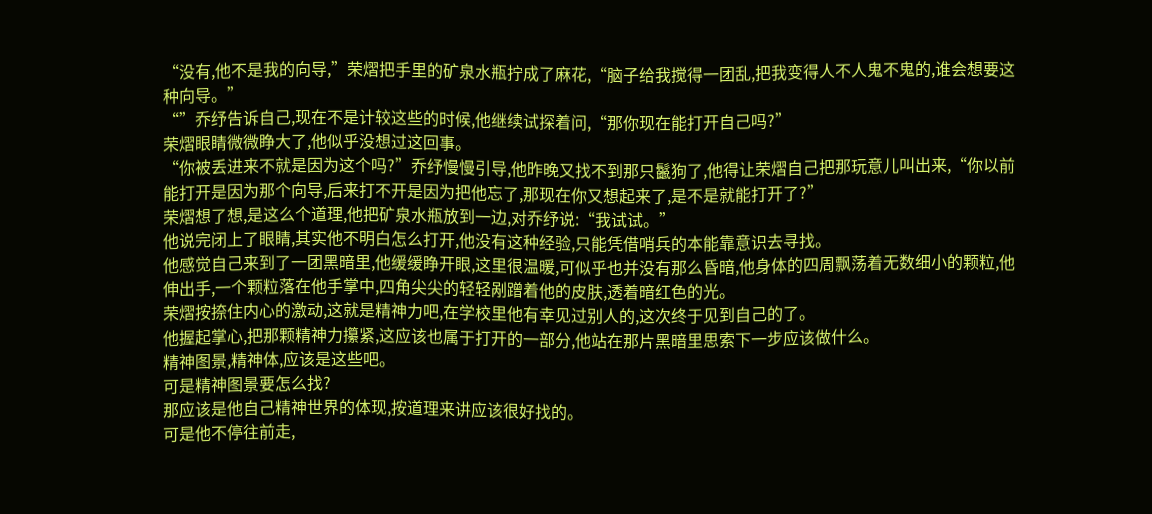“没有,他不是我的向导,”荣熠把手里的矿泉水瓶拧成了麻花,“脑子给我搅得一团乱,把我变得人不人鬼不鬼的,谁会想要这种向导。”
“”乔纾告诉自己,现在不是计较这些的时候,他继续试探着问,“那你现在能打开自己吗?”
荣熠眼睛微微睁大了,他似乎没想过这回事。
“你被丢进来不就是因为这个吗?”乔纾慢慢引导,他昨晚又找不到那只鬣狗了,他得让荣熠自己把那玩意儿叫出来,“你以前能打开是因为那个向导,后来打不开是因为把他忘了,那现在你又想起来了,是不是就能打开了?”
荣熠想了想,是这么个道理,他把矿泉水瓶放到一边,对乔纾说:“我试试。”
他说完闭上了眼睛,其实他不明白怎么打开,他没有这种经验,只能凭借哨兵的本能靠意识去寻找。
他感觉自己来到了一团黑暗里,他缓缓睁开眼,这里很温暖,可似乎也并没有那么昏暗,他身体的四周飘荡着无数细小的颗粒,他伸出手,一个颗粒落在他手掌中,四角尖尖的轻轻剐蹭着他的皮肤,透着暗红色的光。
荣熠按捺住内心的激动,这就是精神力吧,在学校里他有幸见过别人的,这次终于见到自己的了。
他握起掌心,把那颗精神力攥紧,这应该也属于打开的一部分,他站在那片黑暗里思索下一步应该做什么。
精神图景,精神体,应该是这些吧。
可是精神图景要怎么找?
那应该是他自己精神世界的体现,按道理来讲应该很好找的。
可是他不停往前走,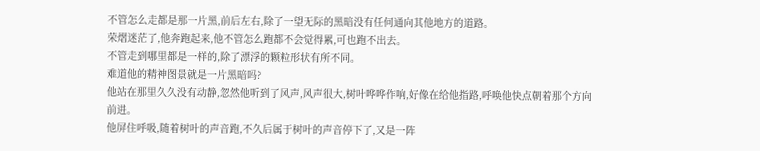不管怎么走都是那一片黑,前后左右,除了一望无际的黑暗没有任何通向其他地方的道路。
荣熠迷茫了,他奔跑起来,他不管怎么跑都不会觉得累,可也跑不出去。
不管走到哪里都是一样的,除了漂浮的颗粒形状有所不同。
难道他的精神图景就是一片黑暗吗?
他站在那里久久没有动静,忽然他听到了风声,风声很大,树叶哗哗作响,好像在给他指路,呼唤他快点朝着那个方向前进。
他屏住呼吸,随着树叶的声音跑,不久后属于树叶的声音停下了,又是一阵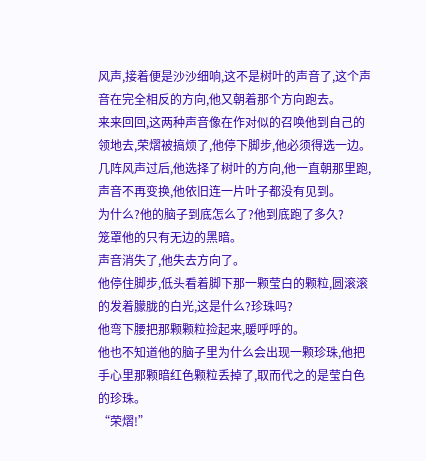风声,接着便是沙沙细响,这不是树叶的声音了,这个声音在完全相反的方向,他又朝着那个方向跑去。
来来回回,这两种声音像在作对似的召唤他到自己的领地去,荣熠被搞烦了,他停下脚步,他必须得选一边。
几阵风声过后,他选择了树叶的方向,他一直朝那里跑,声音不再变换,他依旧连一片叶子都没有见到。
为什么?他的脑子到底怎么了?他到底跑了多久?
笼罩他的只有无边的黑暗。
声音消失了,他失去方向了。
他停住脚步,低头看着脚下那一颗莹白的颗粒,圆滚滚的发着朦胧的白光,这是什么?珍珠吗?
他弯下腰把那颗颗粒捡起来,暖呼呼的。
他也不知道他的脑子里为什么会出现一颗珍珠,他把手心里那颗暗红色颗粒丢掉了,取而代之的是莹白色的珍珠。
“荣熠!”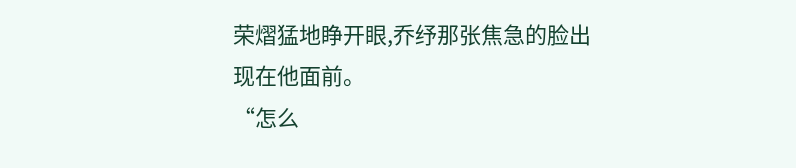荣熠猛地睁开眼,乔纾那张焦急的脸出现在他面前。
“怎么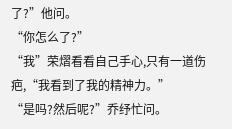了?”他问。
“你怎么了?”
“我”荣熠看看自己手心,只有一道伤疤,“我看到了我的精神力。”
“是吗?然后呢?”乔纾忙问。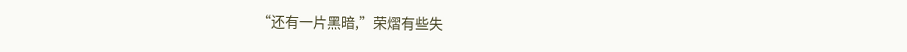“还有一片黑暗,”荣熠有些失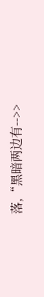落,“黑暗两边有-->>